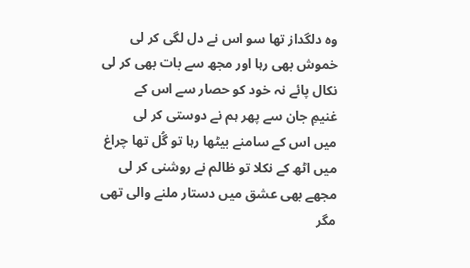وہ دلگداز تھا سو اس نے دل لگی کر لی
خموش بھی رہا اور مجھ سے بات بھی کر لی
نکال پائے نہ خود کو حصار سے اس کے
غنیمِ جان سے پھر ہم نے دوستی کر لی
میں اس کے سامنے بیٹھا رہا تو گُل تھا چراغ
میں اٹھ کے نکلا تو ظالم نے روشنی کر لی
مجھے بھی عشق میں دستار ملنے والی تھی
مگر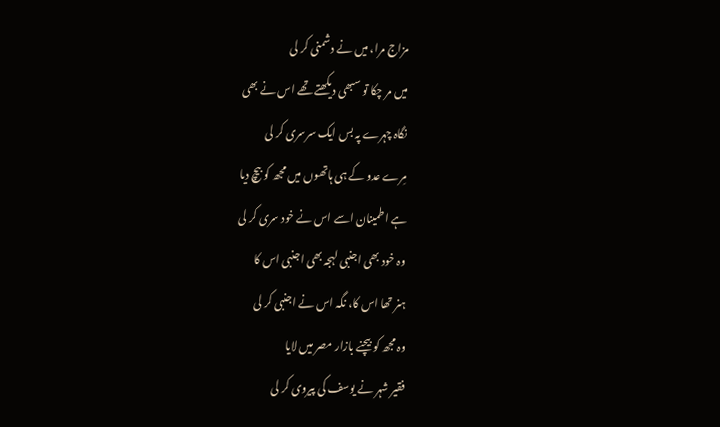مزاج مرا، میں نے دشمنی کر لی
میں مر چکا تو سبھی دیکھتے تھے اس نے بھی
نگاہ چہرے پہ بس ایک سرسری کر لی
مِرے عدو کے ہی ہاتھوں میں مجھ کو بیچ دیا
ہے اطمینان اسے اس نے خود سری کر لی
وہ خود بھی اجنبی لہجہ بھی اجنبی اس کا
ہنر تھا اس کا، نگہ اس نے اجنبی کر لی
وہ مجھ کو بیچنے بازار مصر میں لایا
فقیر شہر نے یوسف کی پیروی کر لی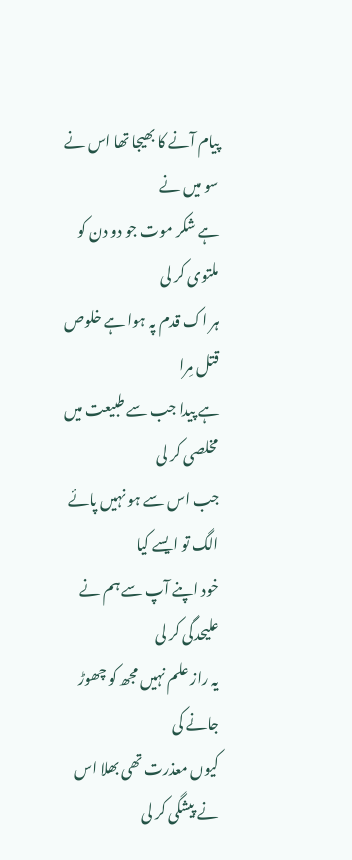پیام آنے کا بھیجا تھا اس نے سو میں نے
ہے شکر موت جو دو دن کو ملتوی کر لی
ہر اک قدم پہ ہوا ہے خلوص قتل مِرا
ہے پیدا جب سے طبیعت میں مخلصی کر لی
جب اس سے ہو نہیں پائے الگ تو ایسے کیا
خود اپنے آپ سے ہم نے علیحدگی کر لی
یہ راز علم نہیں مجھ کو چھوڑ جانے کی
کیوں معذرت تھی بھلا اس نے پیشگی کر لی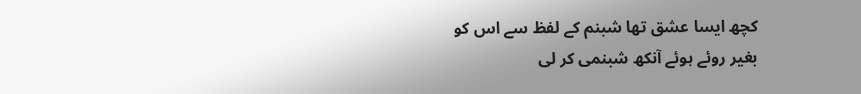کچھ ایسا عشق تھا شبنم کے لفظ سے اس کو
بغیر روئے ہوئے آنکھ شبنمی کر لی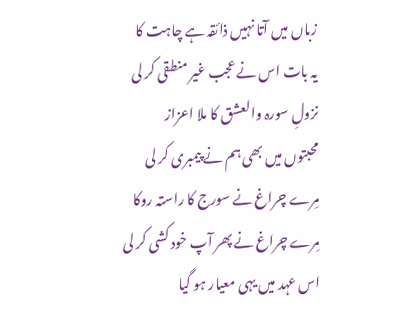زباں میں آتا نہیں ذائقہ ہے چاہت کا
یہ بات اس نے عجب غیر منطقی کر لی
نزولِ سورہ والعشق کا ملا اعزاز
محبتوں میں بھی ہم نے پیمبری کر لی
مِرے چراغ نے سورج کا راستہ روکا
مِرے چراغ نے پھر آپ خود کشی کر لی
اس عہد میں یہی معیار ہو گیا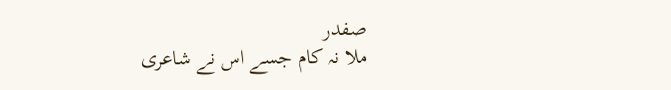صفدر
ملا نہ کام جسے اس نے شاعری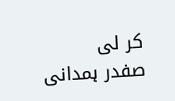کر لی
صفدر ہمدانی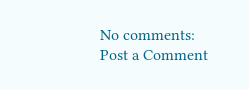No comments:
Post a Comment